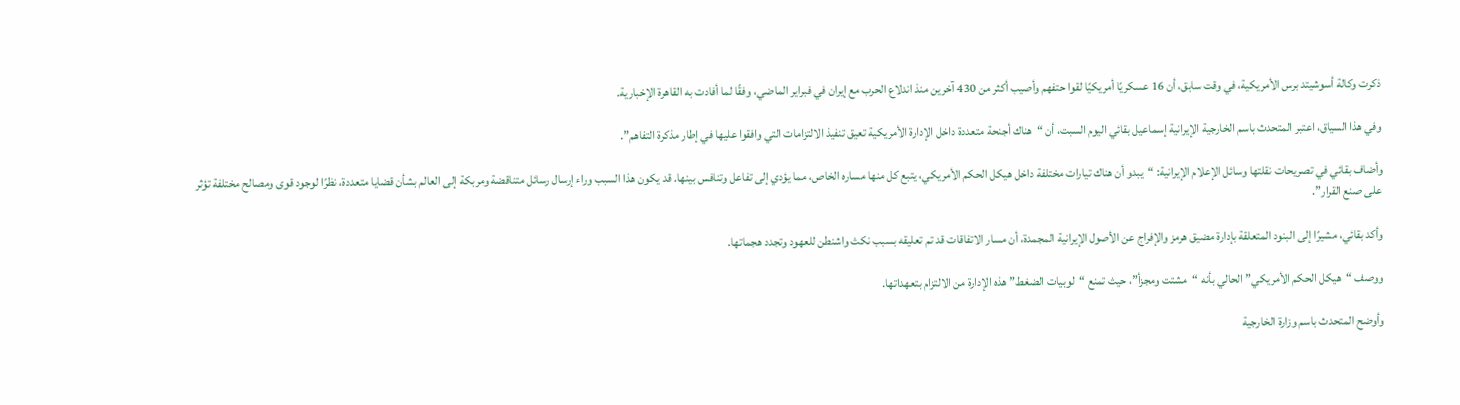ذكرت وكالة أسوشيتد برس الأمريكية، في وقت سابق، أن 16 عسكريًا أمريكيًا لقوا حتفهم وأصيب أكثر من 430 آخرين منذ اندلاع الحرب مع إيران في فبراير الماضي، وفقًا لما أفادت به القاهرة الإخبارية.

وفي هذا السياق، اعتبر المتحدث باسم الخارجية الإيرانية إسماعيل بقائي اليوم السبت، أن “هناك أجنحة متعددة داخل الإدارة الأمريكية تعيق تنفيذ الالتزامات التي وافقوا عليها في إطار مذكرة التفاهم”.

وأضاف بقائي في تصريحات نقلتها وسائل الإعلام الإيرانية: “يبدو أن هناك تيارات مختلفة داخل هيكل الحكم الأمريكي، يتبع كل منها مساره الخاص، مما يؤدي إلى تفاعل وتنافس بينها. قد يكون هذا السبب وراء إرسال رسائل متناقضة ومربكة إلى العالم بشأن قضايا متعددة، نظرًا لوجود قوى ومصالح مختلفة تؤثر على صنع القرار”.

وأكد بقائي، مشيرًا إلى البنود المتعلقة بإدارة مضيق هرمز والإفراج عن الأصول الإيرانية المجمدة، أن مسار الاتفاقات قد تم تعليقه بسبب نكث واشنطن للعهود وتجدد هجماتها.

ووصف “هيكل الحكم الأمريكي” الحالي بأنه “مشتت ومجزأ”، حيث تمنع “لوبيات الضغط” هذه الإدارة من الالتزام بتعهداتها.

وأوضح المتحدث باسم وزارة الخارجية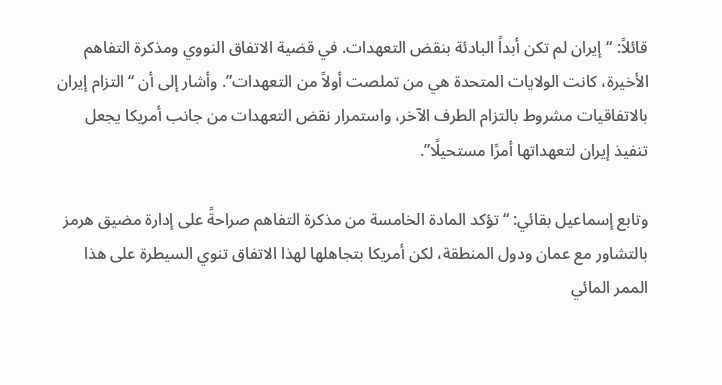قائلاً: “إيران لم تكن أبداً البادئة بنقض التعهدات. في قضية الاتفاق النووي ومذكرة التفاهم الأخيرة، كانت الولايات المتحدة هي من تملصت أولاً من التعهدات”. وأشار إلى أن “التزام إيران بالاتفاقيات مشروط بالتزام الطرف الآخر، واستمرار نقض التعهدات من جانب أمريكا يجعل تنفيذ إيران لتعهداتها أمرًا مستحيلًا”.

وتابع إسماعيل بقائي: “تؤكد المادة الخامسة من مذكرة التفاهم صراحةً على إدارة مضيق هرمز بالتشاور مع عمان ودول المنطقة، لكن أمريكا بتجاهلها لهذا الاتفاق تنوي السيطرة على هذا الممر المائي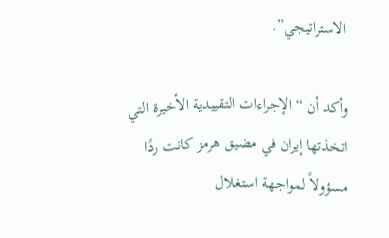الاستراتيجي”.

وأكد أن “الإجراءات التقييدية الأخيرة التي اتخذتها إيران في مضيق هرمز كانت ردًا مسؤولاً لمواجهة استغلال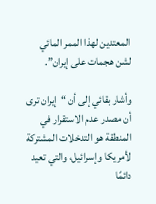المعتدين لهذا الممر المائي لشن هجمات على إيران”.

وأشار بقائي إلى أن “إيران ترى أن مصدر عدم الاستقرار في المنطقة هو التدخلات المشتركة لأمريكا وإسرائيل، والتي تعيد دائمًا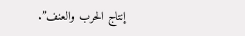إنتاج الحرب والعنف”.